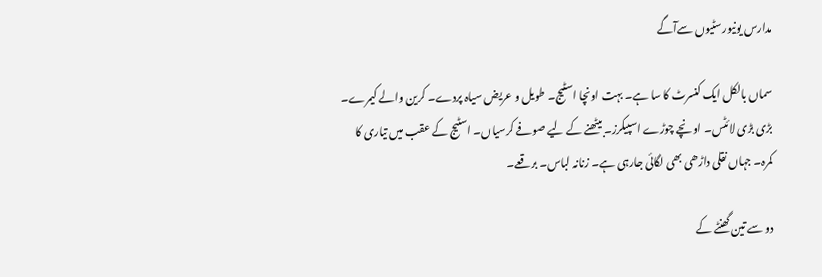مدارس یونیورسٹیوں سےآگے

سماں بالکل ایک کنسرٹ کا سا ہے۔ بہت اونچا اسٹیج۔ طویل و عریض سیاہ پردے۔ کرین والے کیمرے۔ بڑی بڑی لائٹس۔ اونچے چوڑے اسپیکرز۔ بیٹھنے کے لیے صوفے کرسیاں۔ اسٹیج کے عقب میں تیاری کا کمرہ۔ جہاں نقلی داڑھی بھی لگائی جارہی ہے۔ زنانہ لباس۔ برقعے۔

دو سے تین گھنٹے کے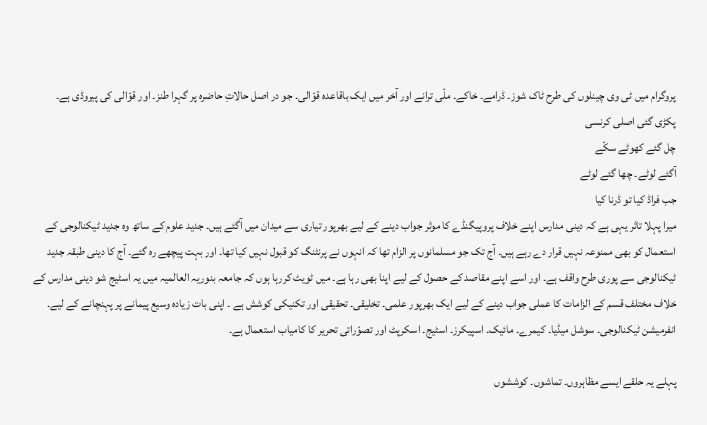پروگرام میں ٹی وی چینلوں کی طرح ٹاک شوز۔ ڈرامے۔ خاکے۔ ملّی ترانے اور آخر میں ایک باقاعدہ قوّالی۔ جو در اصل حالاتِ حاضرہ پر گہرا طنز۔ اور قوّالی کی پیروڈی ہے۔
پکڑی گئی اصلی کرنسی
چل گئے کھوٹے سکّے
آگئے لوٹے۔ چھا گئے لوٹے
جب فراڈ کیا تو ڈرنا کیا
میرا پہلا تاثر یہی ہے کہ دینی مدارس اپنے خلاف پروپیگنڈے کا موثر جواب دینے کے لیے بھرپور تیاری سے میدان میں آگئے ہیں۔ جدید علوم کے ساتھ وہ جدید ٹیکنالوجی کے استعمال کو بھی ممنوعہ نہیں قرار دے رہے ہیں۔ آج تک جو مسلمانوں پر الزام تھا کہ انہوں نے پرنٹنگ کو قبول نہیں کیا تھا۔ اور بہت پیچھے رہ گئے۔ آج کا دینی طبقہ جدید ٹیکنالوجی سے پوری طرح واقف ہے۔ اور اسے اپنے مقاصد کے حصول کے لیے اپنا بھی رہا ہے۔ میں ٹویٹ کررہا ہوں کہ جامعہ بنوریہ العالمیہ میں یہ اسٹیج شو دینی مدارس کے خلاف مختلف قسم کے الزامات کا عملی جواب دینے کے لیے ایک بھرپور علمی۔ تخلیقی۔ تحقیقی اور تکنیکی کوشش ہے ۔ اپنی بات زیادہ وسیع پیمانے پر پہنچانے کے لیے۔ انفرمیشن ٹیکنالوجی۔ سوشل میڈیا۔ کیمرے۔ مائیک۔ اسپیکرز۔ اسٹیج۔ اسکرپٹ اور تصوّراتی تحریر کا کامیاب استعمال ہے۔

پہلے یہ حلقے ایسے مظاہروں۔ تماشوں۔ کوششوں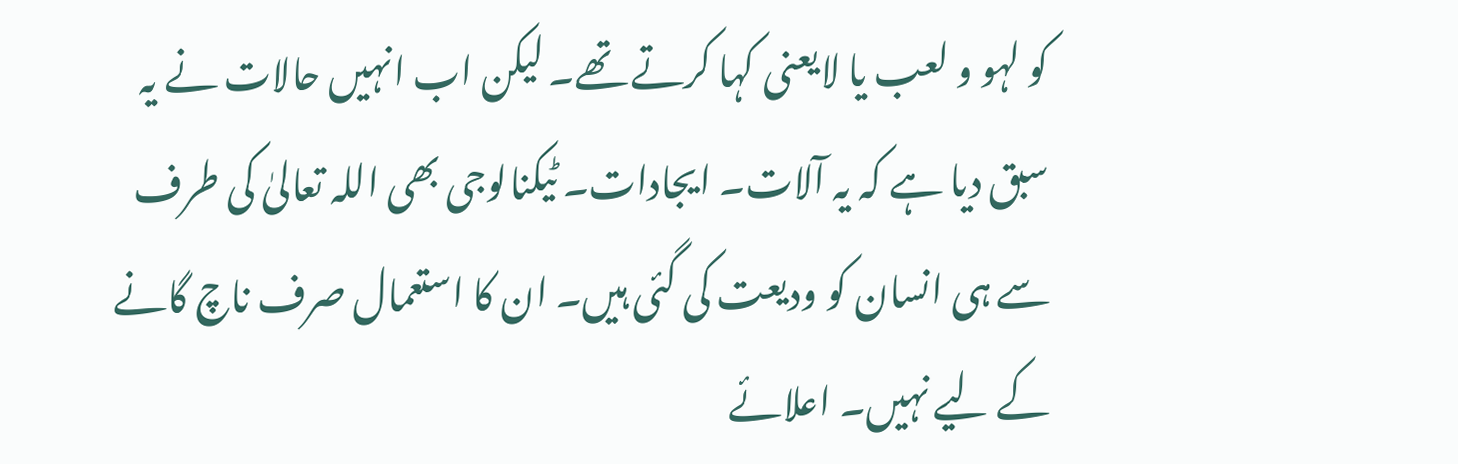کو لہو و لعب یا لایعنی کہا کرتے تھے۔ لیکن اب انہیں حالات نے یہ سبق دیا ہے کہ یہ آلات۔ ایجادات۔ ٹیکنالوجی بھی اللہ تعالیٰ کی طرف سے ہی انسان کو ودیعت کی گئی ہیں۔ ان کا استعمال صرف ناچ گانے کے لیے نہیں۔ اعلائے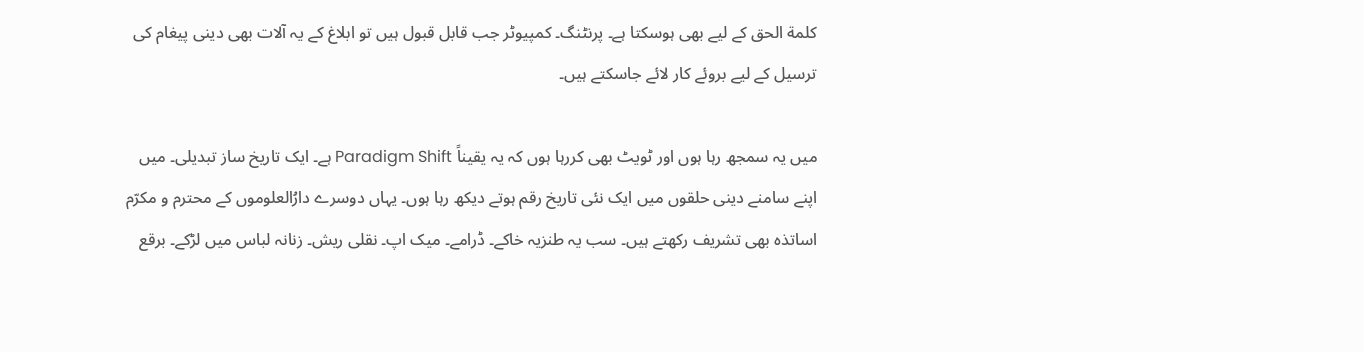کلمة الحق کے لیے بھی ہوسکتا ہے۔ پرنٹنگ۔ کمپیوٹر جب قابل قبول ہیں تو ابلاغ کے یہ آلات بھی دینی پیغام کی ترسیل کے لیے بروئے کار لائے جاسکتے ہیں۔

میں یہ سمجھ رہا ہوں اور ٹویٹ بھی کررہا ہوں کہ یہ یقیناً Paradigm Shift ہے۔ ایک تاریخ ساز تبدیلی۔ میں اپنے سامنے دینی حلقوں میں ایک نئی تاریخ رقم ہوتے دیکھ رہا ہوں۔ یہاں دوسرے دارُالعلوموں کے محترم و مکرّم اساتذہ بھی تشریف رکھتے ہیں۔ سب یہ طنزیہ خاکے۔ ڈرامے۔ میک اپ۔ نقلی ریش۔ زنانہ لباس میں لڑکے۔ برقع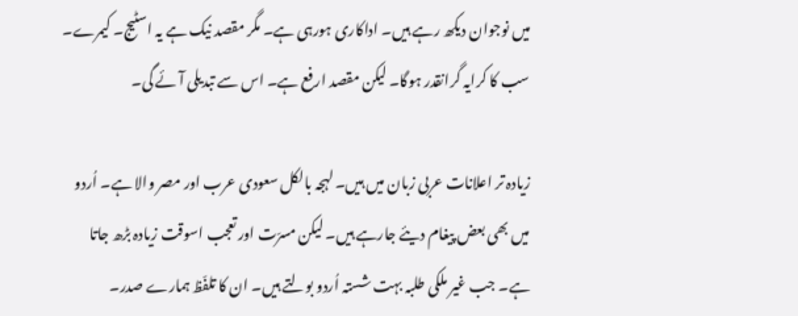میں نوجوان دیکھ رہے ہیں۔ اداکاری ہورہی ہے۔ مگر مقصد نیک ہے یہ اسٹیج۔ کیمرے۔ سب کا کرایہ گرانقدر ہوگا۔ لیکن مقصد ارفع ہے۔ اس سے تبدیلی آئے گی۔

زیادہ تر اعلانات عربی زبان میں ہیں۔ لہجہ بالکل سعودی عرب اور مصر والا ہے۔ اُردو میں بھی بعض پیغام دیئے جارہے ہیں۔ لیکن مسرّت اور تعجب اسوقت زیادہ بڑھ جاتا ہے۔ جب غیر ملکی طلبہ بہت شستہ اُردو بولتے ہیں۔ ان کا تلفّظ ہمارے صدر۔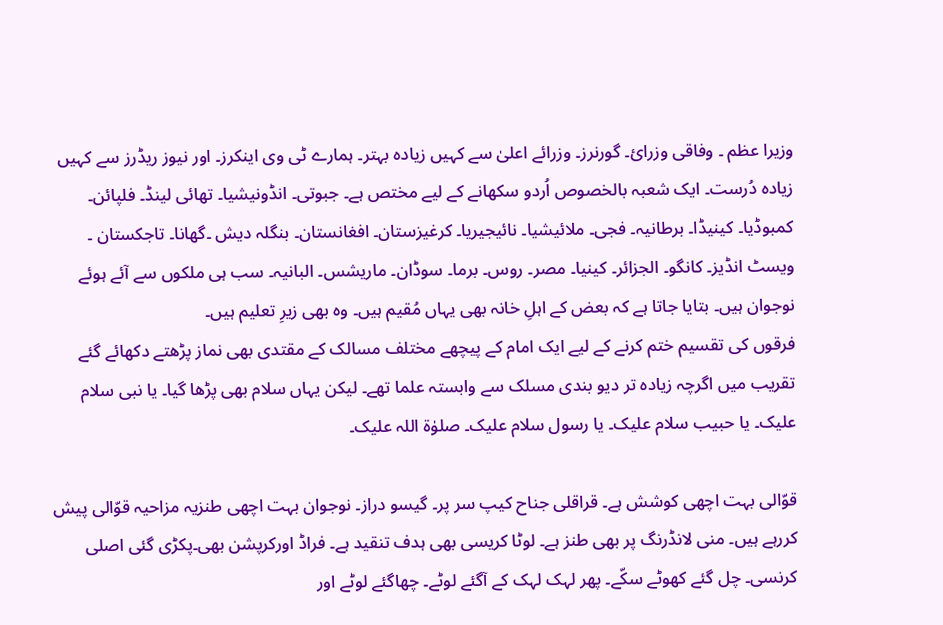وزیرا عظم ۔ وفاقی وزرائ۔ گورنرز۔ وزرائے اعلیٰ سے کہیں زیادہ بہتر۔ ہمارے ٹی وی اینکرز۔ اور نیوز ریڈرز سے کہیں زیادہ دُرست۔ ایک شعبہ بالخصوص اُردو سکھانے کے لیے مختص ہے۔ جبوتی۔ انڈونیشیا۔ تھائی لینڈ۔ فلپائن۔ کمبوڈیا۔ کینیڈا۔ برطانیہ۔ فجی۔ ملائیشیا۔ نائیجیریا۔ کرغیزستان۔ افغانستان۔ بنگلہ دیش ۔گھانا۔ تاجکستان ۔ ویسٹ انڈیز۔ کانگو۔ الجزائر۔ کینیا۔ مصر۔ روس۔ برما۔ سوڈان۔ ماریشس۔ البانیہ۔ سب ہی ملکوں سے آئے ہوئے نوجوان ہیں۔ بتایا جاتا ہے کہ بعض کے اہلِ خانہ بھی یہاں مُقیم ہیں۔ وہ بھی زیرِ تعلیم ہیں۔
فرقوں کی تقسیم ختم کرنے کے لیے ایک امام کے پیچھے مختلف مسالک کے مقتدی بھی نماز پڑھتے دکھائے گئے تقریب میں اگرچہ زیادہ تر دیو بندی مسلک سے وابستہ علما تھے۔ لیکن یہاں سلام بھی پڑھا گیا۔ یا نبی سلام علیک۔ یا حبیب سلام علیک۔ یا رسول سلام علیک۔ صلوٰة اللہ علیک۔

قوّالی بہت اچھی کوشش ہے۔ قراقلی جناح کیپ سر پر۔ گیسو دراز۔ نوجوان بہت اچھی طنزیہ مزاحیہ قوّالی پیش کررہے ہیں۔ منی لانڈرنگ پر بھی طنز ہے۔ لوٹا کریسی بھی ہدف تنقید ہے۔ فراڈ اورکرپشن بھی۔پکڑی گئی اصلی کرنسی۔ چل گئے کھوٹے سکّے۔ پھر لہک لہک کے آگئے لوٹے۔ چھاگئے لوٹے اور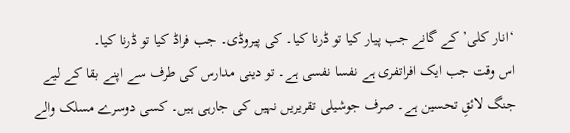‘انار کلی’ کے گانے جب پیار کیا تو ڈرنا کیا۔ کی پیروڈی۔ جب فراڈ کیا تو ڈرنا کیا۔
اس وقت جب ایک افراتفری ہے نفسا نفسی ہے۔ تو دینی مدارس کی طرف سے اپنے بقا کے لیے جنگ لائقِ تحسین ہے۔ صرف جوشیلی تقریریں نہیں کی جارہی ہیں۔ کسی دوسرے مسلک والے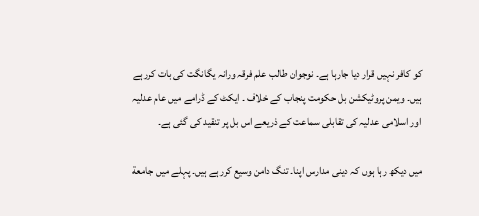کو کافر نہیں قرار دیا جارہا ہے۔ نوجوان طالب علم فرقہ ورانہ یگانگت کی بات کررہے ہیں۔ ویمن پروٹیکشن بل حکومت پنجاب کے خلاف ۔ ایکٹ کے ڈرامے میں عام عدلیہ اور اسلامی عدلیہ کی تقابلی سماعت کے ذریعے اس بل پر تنقید کی گئی ہے۔

میں دیکھ رہا ہوں کہ دینی مدارس اپنا۔ تنگ دامن وسیع کررہے ہیں۔ پہلے میں جامعة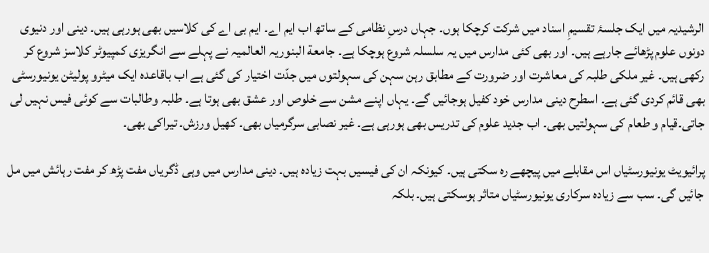الرشیدیہ میں ایک جلسۂ تقسیمِ اسناد میں شرکت کرچکا ہوں۔ جہاں درسِ نظامی کے ساتھ اب ایم اے۔ ایم بی اے کی کلاسیں بھی ہورہی ہیں۔ دینی اور دنیوی دونوں علوم پڑھائے جارہے ہیں۔ اور بھی کئی مدارس میں یہ سلسلہ شروع ہوچکا ہے۔ جامعة البنوریہ العالمیہ نے پہلے سے انگریزی کمپیوٹر کلاسز شروع کر رکھی ہیں۔ غیر ملکی طلبہ کی معاشرت اور ضرورت کے مطابق رہن سہن کی سہولتوں میں جدّت اختیار کی گئی ہے اب باقاعدہ ایک میٹرو پولیٹن یونیورسٹی بھی قائم کردی گئی ہے۔ اسطرح دینی مدارس خود کفیل ہوجائیں گے۔ یہاں اپنے مشن سے خلوص اور عشق بھی ہوتا ہے۔ طلبہ وطالبات سے کوئی فیس نہیں لی جاتی۔قیام و طعام کی سہولتیں بھی۔ اب جدید علوم کی تدریس بھی ہورہی ہے۔ غیر نصابی سرگرمیاں بھی۔ کھیل ورزش۔ تیراکی بھی۔

پرائیویٹ یونیورسٹیاں اس مقابلے میں پیچھے رہ سکتی ہیں۔ کیونکہ ان کی فیسیں بہت زیادہ ہیں۔ دینی مدارس میں وہی ڈگریاں مفت پڑھ کر مفت رہائش میں مل جائیں گی۔ سب سے زیادہ سرکاری یونیورسٹیاں متاثر ہوسکتی ہیں۔ بلکہ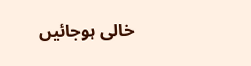خالی ہوجائیں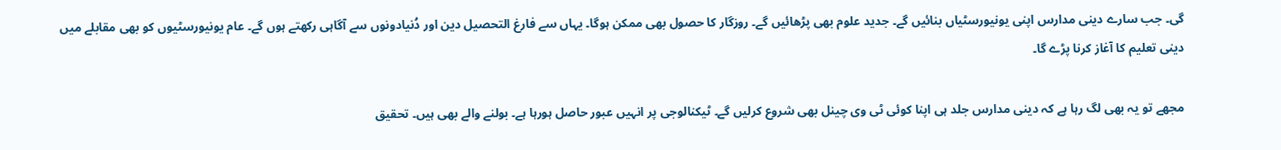گی۔ جب سارے دینی مدارس اپنی یونیورسٹیاں بنائیں گے۔ جدید علوم بھی پڑھائیں گے۔ روزگار کا حصول بھی ممکن ہوگا۔ یہاں سے فارغ التحصیل دین اور دُنیادونوں سے آگاہی رکھتے ہوں گے۔ عام یونیورسٹیوں کو بھی مقابلے میں دینی تعلیم کا آغاز کرنا پڑے گا۔

مجھے تو یہ بھی لگ رہا ہے کہ دینی مدارس جلد ہی اپنا کوئی ٹی وی چینل بھی شروع کرلیں گے۔ ٹیکنالوجی پر انہیں عبور حاصل ہورہا ہے۔ بولنے والے بھی ہیں۔ تحقیق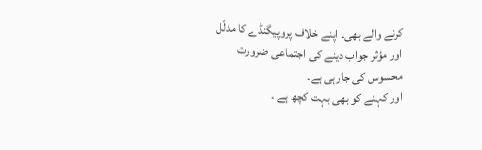کرنے والے بھی۔ اپنے خلاف پروپیگنڈے کا مدلّل اور مؤثر جواب دینے کی اجتماعی ضرورت محسوس کی جارہی ہے۔
اور کہنے کو بھی بہت کچھ ہے ۔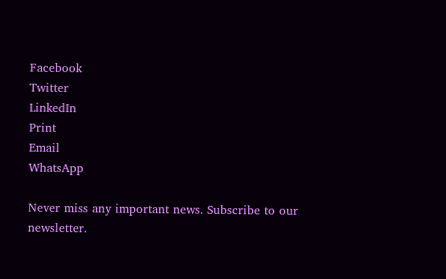Facebook
Twitter
LinkedIn
Print
Email
WhatsApp

Never miss any important news. Subscribe to our newsletter.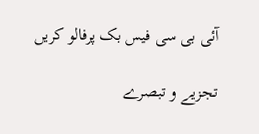آئی بی سی فیس بک پرفالو کریں

تجزیے و تبصرے